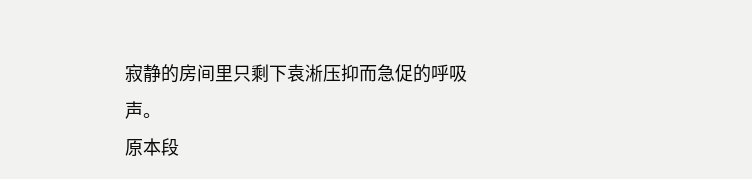寂静的房间里只剩下袁淅压抑而急促的呼吸声。
原本段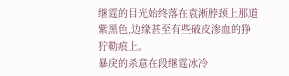继霆的目光始终落在袁淅脖颈上那道紫黑色,边缘甚至有些破皮渗血的狰狞勒痕上。
暴戾的杀意在段继霆冰冷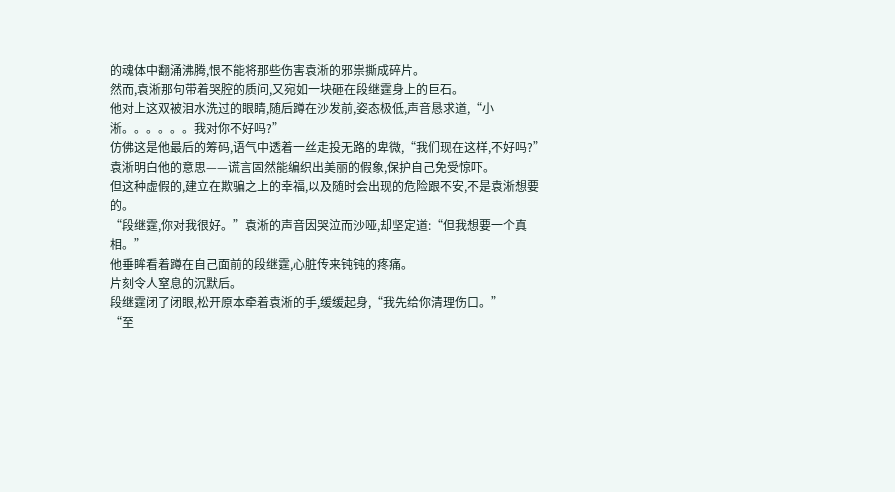的魂体中翻涌沸腾,恨不能将那些伤害袁淅的邪祟撕成碎片。
然而,袁淅那句带着哭腔的质问,又宛如一块砸在段继霆身上的巨石。
他对上这双被泪水洗过的眼睛,随后蹲在沙发前,姿态极低,声音恳求道,“小淅。。。。。。我对你不好吗?”
仿佛这是他最后的筹码,语气中透着一丝走投无路的卑微,“我们现在这样,不好吗?”
袁淅明白他的意思——谎言固然能编织出美丽的假象,保护自己免受惊吓。
但这种虚假的,建立在欺骗之上的幸福,以及随时会出现的危险跟不安,不是袁淅想要的。
“段继霆,你对我很好。”袁淅的声音因哭泣而沙哑,却坚定道:“但我想要一个真相。”
他垂眸看着蹲在自己面前的段继霆,心脏传来钝钝的疼痛。
片刻令人窒息的沉默后。
段继霆闭了闭眼,松开原本牵着袁淅的手,缓缓起身,“我先给你清理伤口。”
“至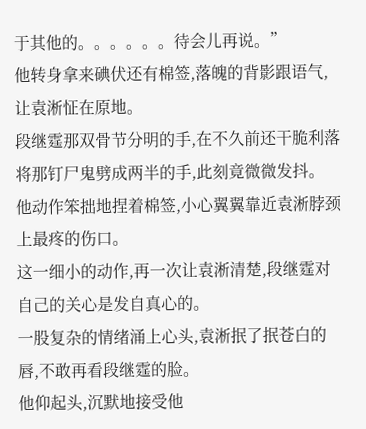于其他的。。。。。。待会儿再说。”
他转身拿来碘伏还有棉签,落魄的背影跟语气,让袁淅怔在原地。
段继霆那双骨节分明的手,在不久前还干脆利落将那钉尸鬼劈成两半的手,此刻竟微微发抖。
他动作笨拙地捏着棉签,小心翼翼靠近袁淅脖颈上最疼的伤口。
这一细小的动作,再一次让袁淅清楚,段继霆对自己的关心是发自真心的。
一股复杂的情绪涌上心头,袁淅抿了抿苍白的唇,不敢再看段继霆的脸。
他仰起头,沉默地接受他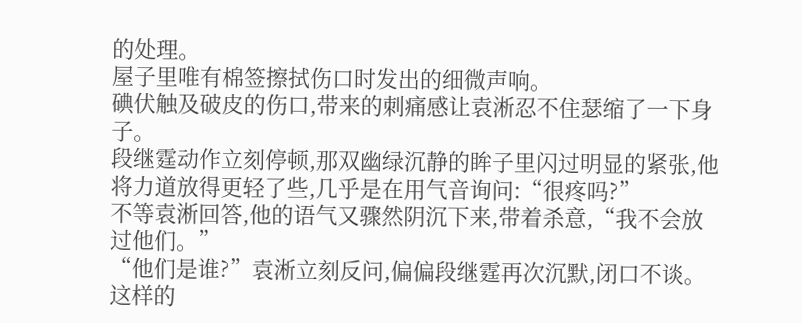的处理。
屋子里唯有棉签擦拭伤口时发出的细微声响。
碘伏触及破皮的伤口,带来的刺痛感让袁淅忍不住瑟缩了一下身子。
段继霆动作立刻停顿,那双幽绿沉静的眸子里闪过明显的紧张,他将力道放得更轻了些,几乎是在用气音询问:“很疼吗?”
不等袁淅回答,他的语气又骤然阴沉下来,带着杀意,“我不会放过他们。”
“他们是谁?”袁淅立刻反问,偏偏段继霆再次沉默,闭口不谈。
这样的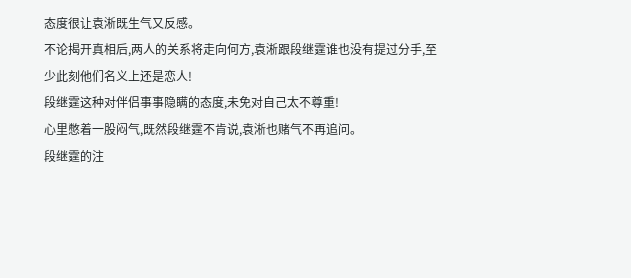态度很让袁淅既生气又反感。
不论揭开真相后,两人的关系将走向何方,袁淅跟段继霆谁也没有提过分手,至少此刻他们名义上还是恋人!
段继霆这种对伴侣事事隐瞒的态度,未免对自己太不尊重!
心里憋着一股闷气,既然段继霆不肯说,袁淅也赌气不再追问。
段继霆的注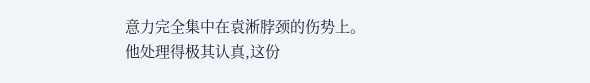意力完全集中在袁淅脖颈的伤势上。
他处理得极其认真,这份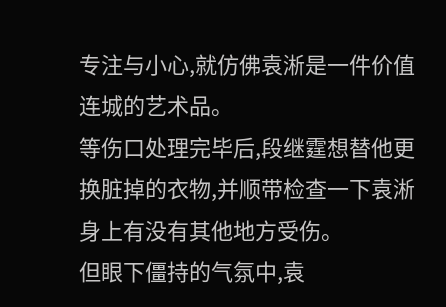专注与小心,就仿佛袁淅是一件价值连城的艺术品。
等伤口处理完毕后,段继霆想替他更换脏掉的衣物,并顺带检查一下袁淅身上有没有其他地方受伤。
但眼下僵持的气氛中,袁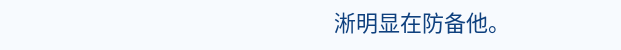淅明显在防备他。